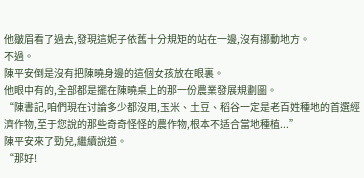他皺眉看了過去,發現這妮子依舊十分規矩的站在一邊,沒有挪動地方。
不過。
陳平安倒是沒有把陳曉身邊的這個女孩放在眼裏。
他眼中有的,全部都是擺在陳曉桌上的那一份農業發展規劃圖。
“陳書記,咱們現在讨論多少都沒用,玉米、土豆、稻谷一定是老百姓種地的首選經濟作物,至于您說的那些奇奇怪怪的農作物,根本不适合當地種植...”
陳平安來了勁兒,繼續說道。
“那好!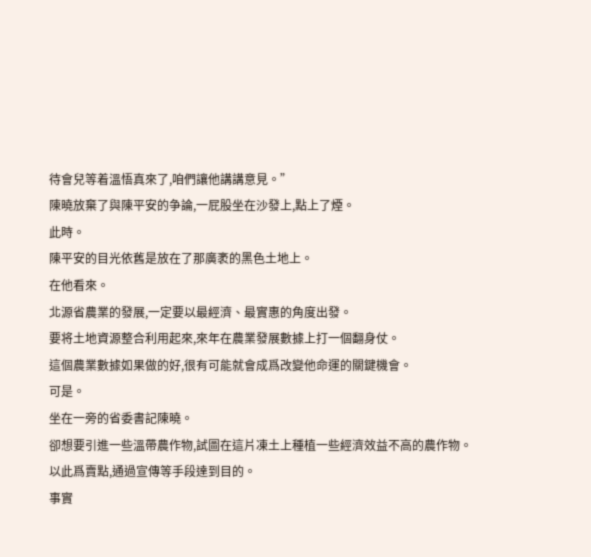待會兒等着溫悟真來了,咱們讓他講講意見。”
陳曉放棄了與陳平安的争論,一屁股坐在沙發上,點上了煙。
此時。
陳平安的目光依舊是放在了那廣袤的黑色土地上。
在他看來。
北源省農業的發展,一定要以最經濟、最實惠的角度出發。
要将土地資源整合利用起來,來年在農業發展數據上打一個翻身仗。
這個農業數據如果做的好,很有可能就會成爲改變他命運的關鍵機會。
可是。
坐在一旁的省委書記陳曉。
卻想要引進一些溫帶農作物,試圖在這片凍土上種植一些經濟效益不高的農作物。
以此爲賣點,通過宣傳等手段達到目的。
事實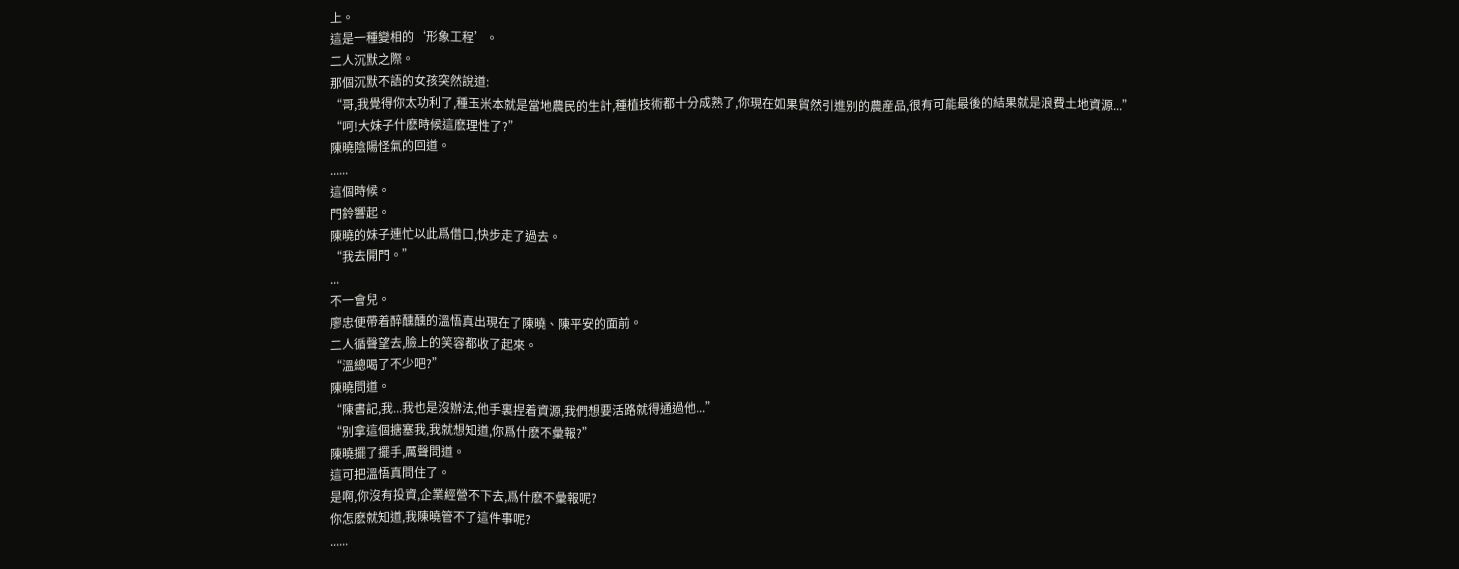上。
這是一種變相的‘形象工程’。
二人沉默之際。
那個沉默不語的女孩突然說道:
“哥,我覺得你太功利了,種玉米本就是當地農民的生計,種植技術都十分成熟了,你現在如果貿然引進别的農産品,很有可能最後的結果就是浪費土地資源...”
“呵!大妹子什麽時候這麽理性了?”
陳曉陰陽怪氣的回道。
......
這個時候。
門鈴響起。
陳曉的妹子連忙以此爲借口,快步走了過去。
“我去開門。”
...
不一會兒。
廖忠便帶着醉醺醺的溫悟真出現在了陳曉、陳平安的面前。
二人循聲望去,臉上的笑容都收了起來。
“溫總喝了不少吧?”
陳曉問道。
“陳書記,我...我也是沒辦法,他手裏捏着資源,我們想要活路就得通過他...”
“别拿這個搪塞我,我就想知道,你爲什麽不彙報?”
陳曉擺了擺手,厲聲問道。
這可把溫悟真問住了。
是啊,你沒有投資,企業經營不下去,爲什麽不彙報呢?
你怎麽就知道,我陳曉管不了這件事呢?
......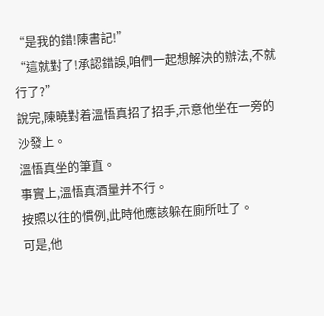“是我的錯!陳書記!”
“這就對了!承認錯誤,咱們一起想解決的辦法,不就行了?”
說完,陳曉對着溫悟真招了招手,示意他坐在一旁的沙發上。
溫悟真坐的筆直。
事實上,溫悟真酒量并不行。
按照以往的慣例,此時他應該躲在廁所吐了。
可是,他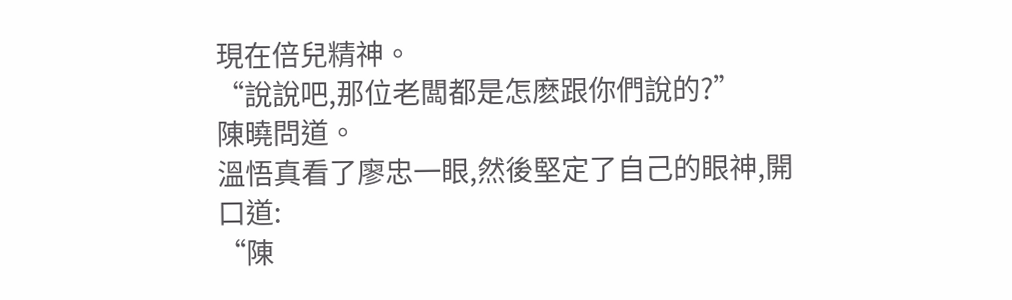現在倍兒精神。
“說說吧,那位老闆都是怎麽跟你們說的?”
陳曉問道。
溫悟真看了廖忠一眼,然後堅定了自己的眼神,開口道:
“陳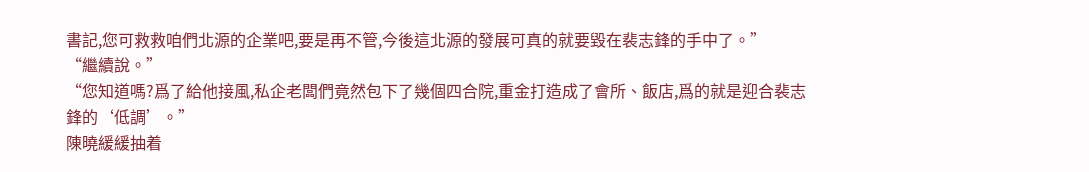書記,您可救救咱們北源的企業吧,要是再不管,今後這北源的發展可真的就要毀在裴志鋒的手中了。”
“繼續說。”
“您知道嗎?爲了給他接風,私企老闆們竟然包下了幾個四合院,重金打造成了會所、飯店,爲的就是迎合裴志鋒的‘低調’。”
陳曉緩緩抽着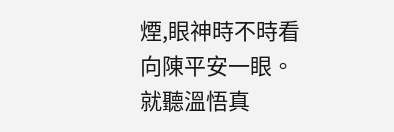煙,眼神時不時看向陳平安一眼。
就聽溫悟真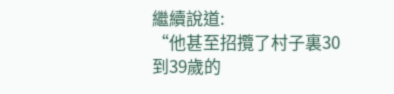繼續說道:
“他甚至招攬了村子裏30到39歲的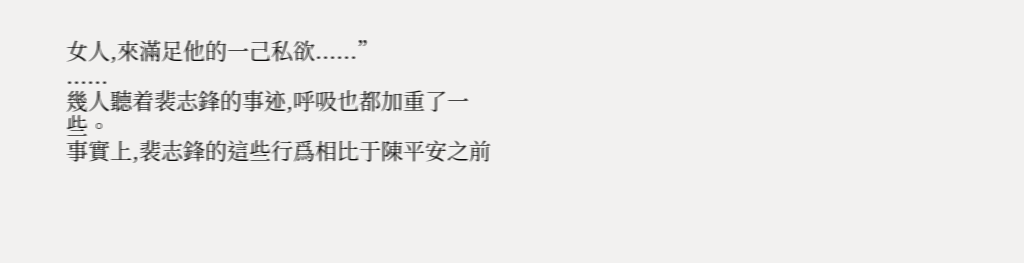女人,來滿足他的一己私欲......”
......
幾人聽着裴志鋒的事迹,呼吸也都加重了一些。
事實上,裴志鋒的這些行爲相比于陳平安之前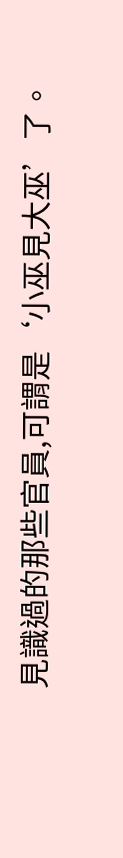見識過的那些官員,可謂是‘小巫見大巫’了。